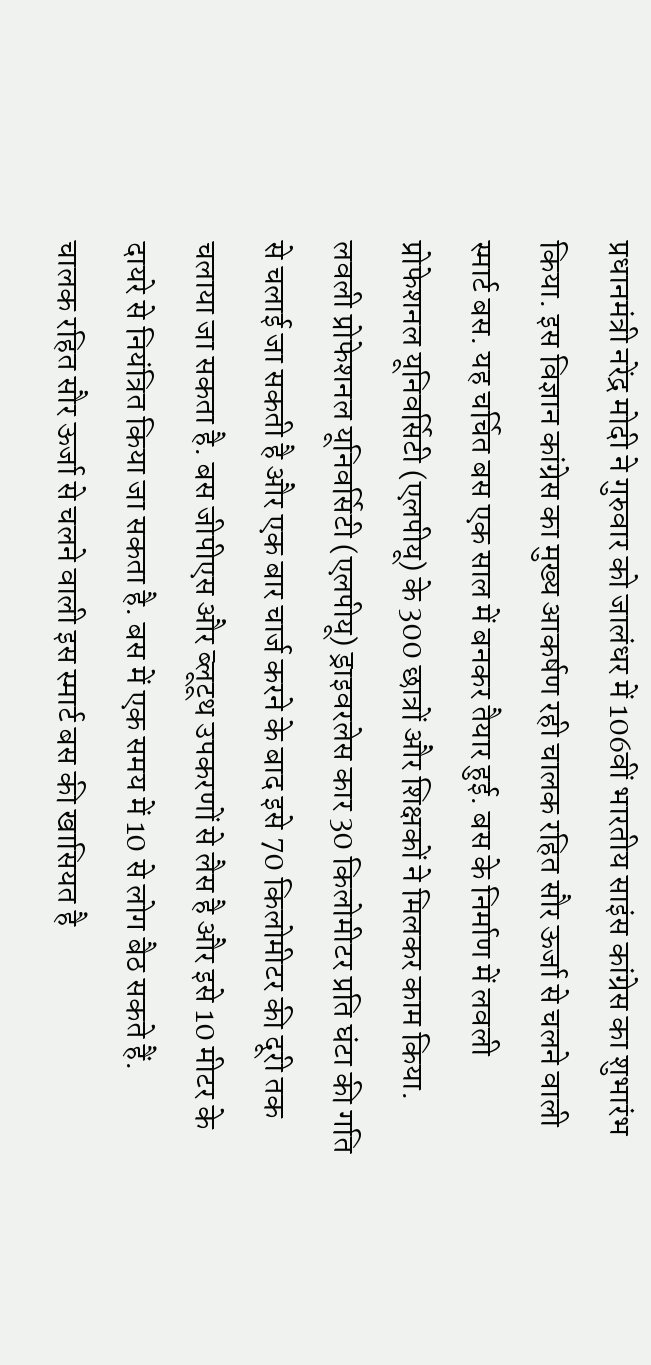प्रधानमंत्री नरेंद्र मोदी ने गुरुवार को जालंधर में 106वीं भारतीय साइंस कांग्रेस का शुभारंभ किया. इस विज्ञान कांग्रेस का मुख्य आकर्षण रही चालक रहित सौर ऊर्जा से चलने वाली स्मार्ट बस. यह चर्चित बस एक साल में बनकर तैयार हुई. बस के निर्माण में लवली प्रोफेशनल यूनिवर्सिटी (एलपीयू) के 300 छात्रों और शिक्षकों ने मिलकर काम किया.
लवली प्रोफेशनल यूनिवर्सिटी (एलपीयू) ड्राइवरलेस कार 30 किलोमीटर प्रति घंटा की गति से चलाई जा सकती है और एक बार चार्ज करने के बाद इसे 70 किलोमीटर की दूरी तक चलाया जा सकता है. बस जीपीएस और ब्लूटूथ उपकरणों से लैस है और इसे 10 मीटर के दायरे से नियंत्रित किया जा सकता है. बस में एक समय में 10 से लोग बैठ सकते हैं.
चालक रहित सौर ऊर्जा से चलने वाली इस स्मार्ट बस की खासियत है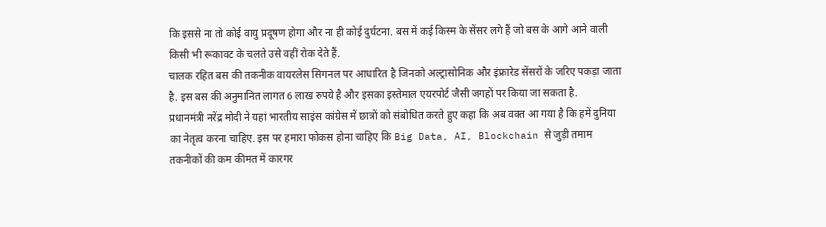कि इससे ना तो कोई वायु प्रदूषण होगा और ना ही कोई दुर्घटना. बस में कई किस्म के सेंसर लगे हैं जो बस के आगे आने वाली किसी भी रूकावट के चलते उसे वहीं रोक देते हैं.
चालक रहित बस की तकनीक वायरलेस सिगनल पर आधारित है जिनको अल्ट्रासोनिक और इंफ्रारेड सेंसरों के जरिए पकड़ा जाता है. इस बस की अनुमानित लागत 6 लाख रुपये है और इसका इस्तेमाल एयरपोर्ट जैसी जगहों पर किया जा सकता है.
प्रधानमंत्री नरेंद्र मोदी ने यहां भारतीय साइंस कांग्रेस में छात्रों को संबोधित करते हुए कहा कि अब वक्त आ गया है कि हमें दुनिया का नेतृत्व करना चाहिए. इस पर हमारा फोकस होना चाहिए कि Big Data, AI, Blockchain से जुड़ी तमाम तकनीकों की कम कीमत में कारगर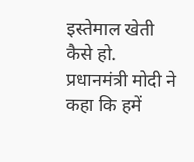इस्तेमाल खेती कैसे हो. प्रधानमंत्री मोदी ने कहा कि हमें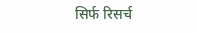सिर्फ रिसर्च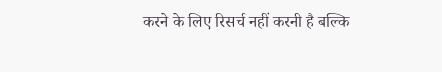करने के लिए रिसर्च नहीं करनी है बल्कि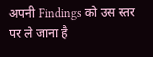अपनी Findings को उस स्तर पर ले जाना है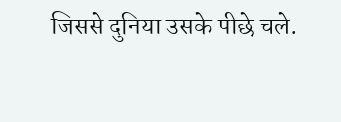जिससे दुनिया उसके पीछे चले.